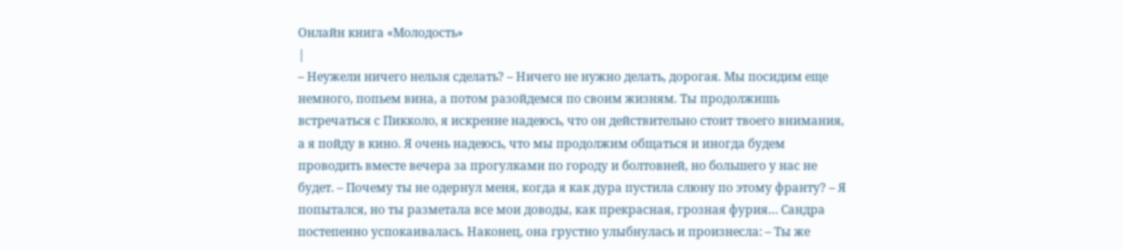Онлайн книга «Молодость»
|
– Неужели ничего нельзя сделать? – Ничего не нужно делать, дорогая. Мы посидим еще немного, попьем вина, а потом разойдемся по своим жизням. Ты продолжишь встречаться с Пикколо, я искренне надеюсь, что он действительно стоит твоего внимания, а я пойду в кино. Я очень надеюсь, что мы продолжим общаться и иногда будем проводить вместе вечера за прогулками по городу и болтовней, но большего у нас не будет. – Почему ты не одернул меня, когда я как дура пустила слюну по этому франту? – Я попытался, но ты разметала все мои доводы, как прекрасная, грозная фурия… Сандра постепенно успокаивалась. Наконец, она грустно улыбнулась и произнесла: – Ты же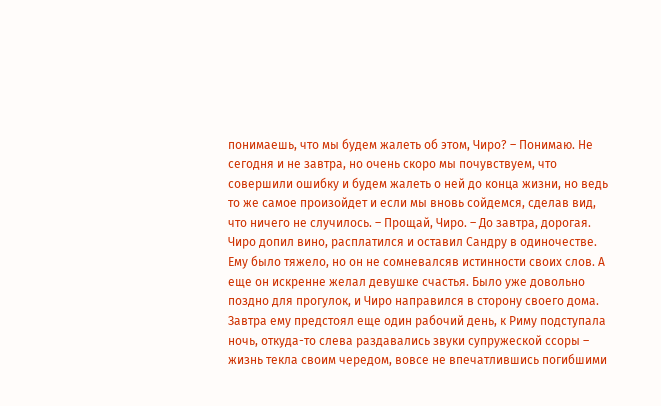понимаешь, что мы будем жалеть об этом, Чиро? – Понимаю. Не сегодня и не завтра, но очень скоро мы почувствуем, что совершили ошибку и будем жалеть о ней до конца жизни, но ведь то же самое произойдет и если мы вновь сойдемся, сделав вид, что ничего не случилось. – Прощай, Чиро. – До завтра, дорогая. Чиро допил вино, расплатился и оставил Сандру в одиночестве. Ему было тяжело, но он не сомневалсяв истинности своих слов. А еще он искренне желал девушке счастья. Было уже довольно поздно для прогулок, и Чиро направился в сторону своего дома. Завтра ему предстоял еще один рабочий день, к Риму подступала ночь, откуда-то слева раздавались звуки супружеской ссоры – жизнь текла своим чередом, вовсе не впечатлившись погибшими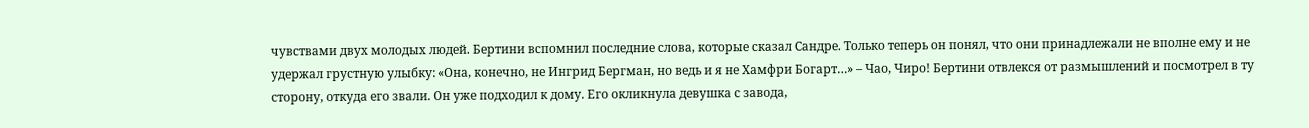чувствами двух молодых людей. Бертини вспомнил последние слова, которые сказал Сандре. Только теперь он понял, что они принадлежали не вполне ему и не удержал грустную улыбку: «Она, конечно, не Ингрид Бергман, но ведь и я не Хамфри Богарт…» – Чао, Чиро! Бертини отвлекся от размышлений и посмотрел в ту сторону, откуда его звали. Он уже подходил к дому. Его окликнула девушка с завода,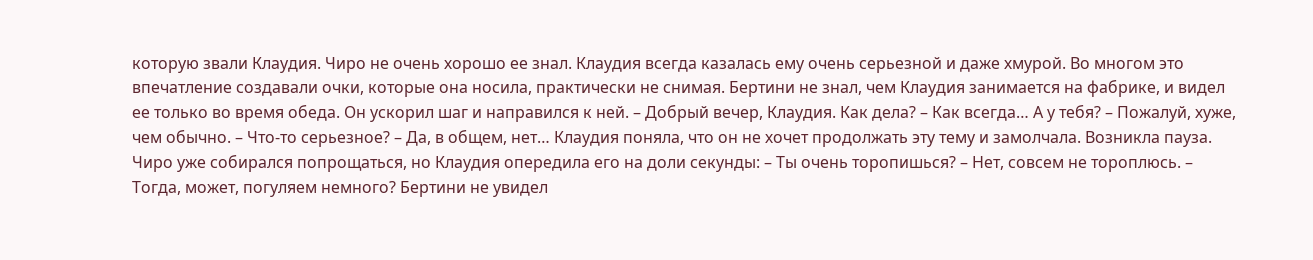которую звали Клаудия. Чиро не очень хорошо ее знал. Клаудия всегда казалась ему очень серьезной и даже хмурой. Во многом это впечатление создавали очки, которые она носила, практически не снимая. Бертини не знал, чем Клаудия занимается на фабрике, и видел ее только во время обеда. Он ускорил шаг и направился к ней. – Добрый вечер, Клаудия. Как дела? – Как всегда… А у тебя? – Пожалуй, хуже, чем обычно. – Что-то серьезное? – Да, в общем, нет… Клаудия поняла, что он не хочет продолжать эту тему и замолчала. Возникла пауза. Чиро уже собирался попрощаться, но Клаудия опередила его на доли секунды: – Ты очень торопишься? – Нет, совсем не тороплюсь. – Тогда, может, погуляем немного? Бертини не увидел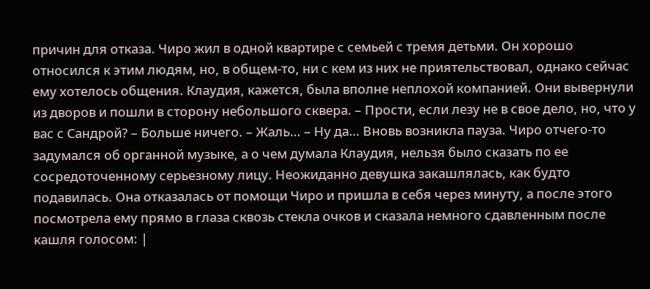причин для отказа. Чиро жил в одной квартире с семьей с тремя детьми. Он хорошо относился к этим людям, но, в общем-то, ни с кем из них не приятельствовал, однако сейчас ему хотелось общения. Клаудия, кажется, была вполне неплохой компанией. Они вывернули из дворов и пошли в сторону небольшого сквера. – Прости, если лезу не в свое дело, но, что у вас с Сандрой? – Больше ничего. – Жаль… – Ну да… Вновь возникла пауза. Чиро отчего-то задумался об органной музыке, а о чем думала Клаудия, нельзя было сказать по ее сосредоточенному серьезному лицу. Неожиданно девушка закашлялась, как будто подавилась. Она отказалась от помощи Чиро и пришла в себя через минуту, а после этого посмотрела ему прямо в глаза сквозь стекла очков и сказала немного сдавленным после кашля голосом: |